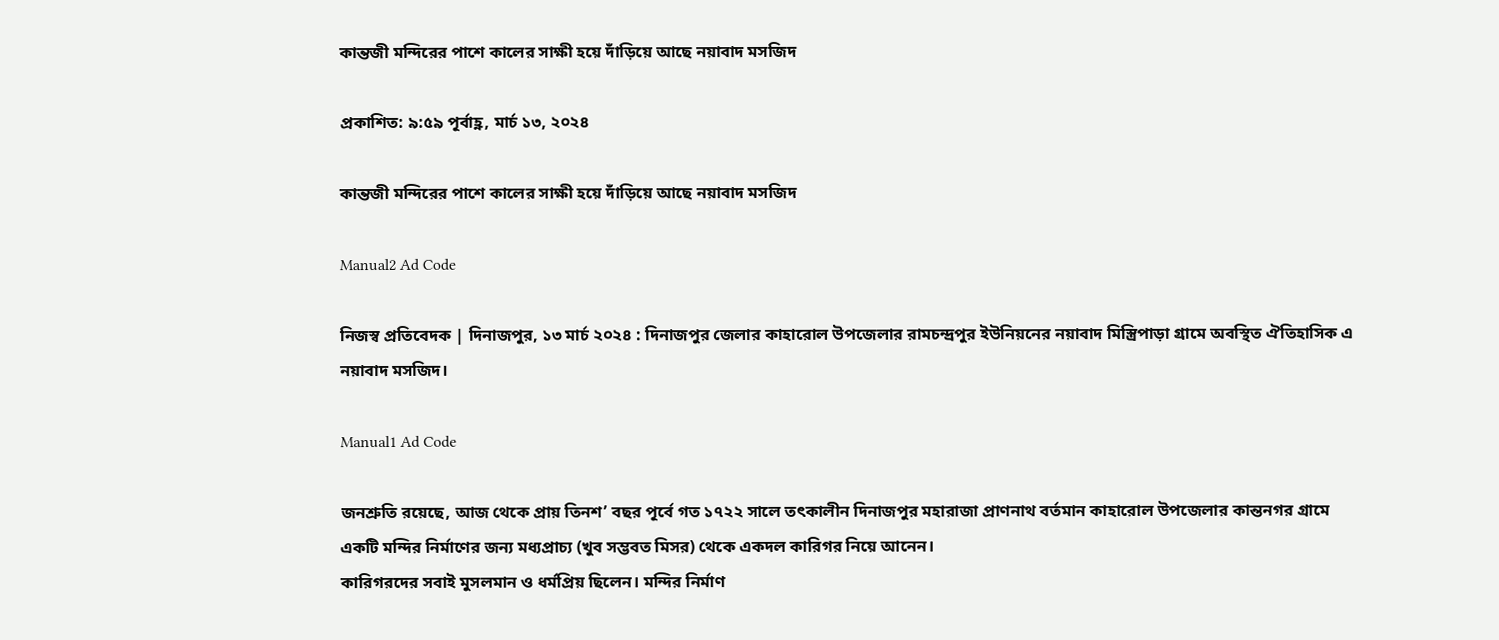কান্তজী মন্দিরের পাশে কালের সাক্ষী হয়ে দাঁড়িয়ে আছে নয়াবাদ মসজিদ

প্রকাশিত: ৯:৫৯ পূর্বাহ্ণ, মার্চ ১৩, ২০২৪

কান্তজী মন্দিরের পাশে কালের সাক্ষী হয়ে দাঁড়িয়ে আছে নয়াবাদ মসজিদ

Manual2 Ad Code

নিজস্ব প্রতিবেদক | দিনাজপুর, ১৩ মার্চ ২০২৪ : দিনাজপুর জেলার কাহারোল উপজেলার রামচন্দ্রপুর ইউনিয়নের নয়াবাদ মিস্ত্রিপাড়া গ্রামে অবস্থিত ঐতিহাসিক এ নয়াবাদ মসজিদ।

Manual1 Ad Code

জনশ্রুতি রয়েছে, আজ থেকে প্রায় তিনশ’ বছর পূর্বে গত ১৭২২ সালে তৎকালীন দিনাজপুর মহারাজা প্রাণনাথ বর্তমান কাহারোল উপজেলার কান্তনগর গ্রামে একটি মন্দির নির্মাণের জন্য মধ্যপ্রাচ্য (খুব সম্ভবত মিসর) থেকে একদল কারিগর নিয়ে আনেন।
কারিগরদের সবাই মুসলমান ও ধর্মপ্রিয় ছিলেন। মন্দির নির্মাণ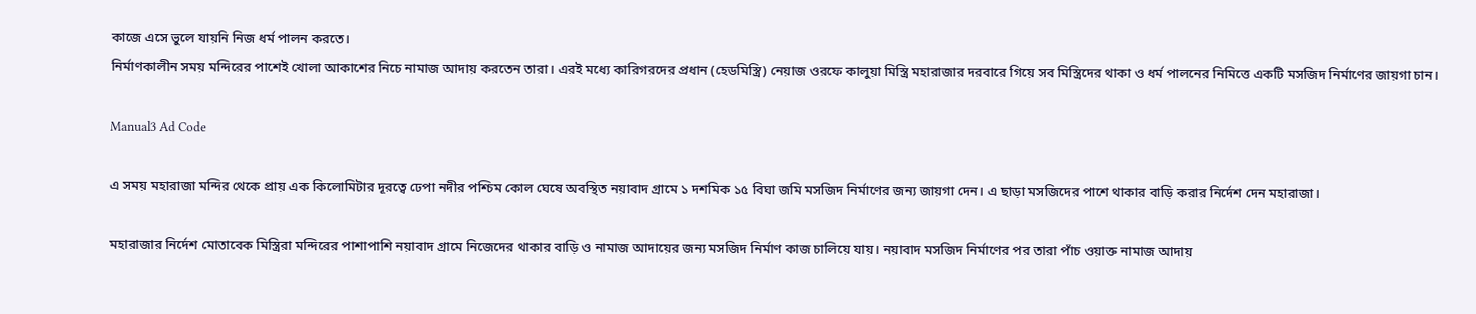কাজে এসে ভুলে যায়নি নিজ ধর্ম পালন করতে।
নির্মাণকালীন সময় মন্দিরের পাশেই খোলা আকাশের নিচে নামাজ আদায় করতেন তারা। এরই মধ্যে কারিগরদের প্রধান (হেডমিস্ত্রি) নেয়াজ ওরফে কালুয়া মিস্ত্রি মহারাজার দরবারে গিয়ে সব মিস্ত্রিদের থাকা ও ধর্ম পালনের নিমিত্তে একটি মসজিদ নির্মাণের জায়গা চান।

Manual3 Ad Code

এ সময় মহারাজা মন্দির থেকে প্রায় এক কিলোমিটার দূরত্বে ঢেপা নদীর পশ্চিম কোল ঘেষে অবস্থিত নয়াবাদ গ্রামে ১ দশমিক ১৫ বিঘা জমি মসজিদ নির্মাণের জন্য জায়গা দেন। এ ছাড়া মসজিদের পাশে থাকার বাড়ি করার নির্দেশ দেন মহারাজা।

মহারাজার নির্দেশ মোতাবেক মিস্ত্রিরা মন্দিরের পাশাপাশি নয়াবাদ গ্রামে নিজেদের থাকার বাড়ি ও নামাজ আদায়ের জন্য মসজিদ নির্মাণ কাজ চালিয়ে যায়। নয়াবাদ মসজিদ নির্মাণের পর তারা পাঁচ ওয়াক্ত নামাজ আদায়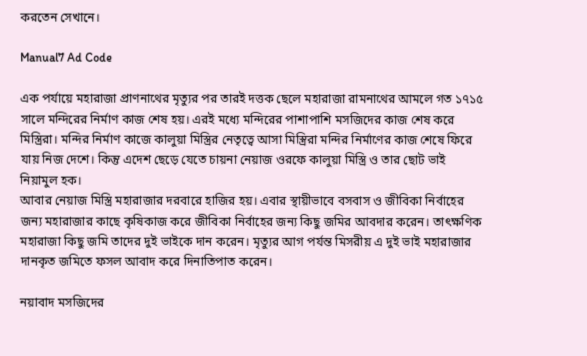করতেন সেখানে।

Manual7 Ad Code

এক পর্যায়ে মহারাজা প্রাণনাথের মৃত্যুর পর তারই দত্তক ছেলে মহারাজা রামনাথের আমলে গত ১৭১৫ সালে মন্দিরের নির্মাণ কাজ শেষ হয়। এরই মধ্যে মন্দিরের পাশাপাশি মসজিদের কাজ শেষ করে মিস্ত্রিরা। মন্দির নির্মাণ কাজে কালুয়া মিস্ত্রির নেতৃত্বে আসা মিস্ত্রিরা মন্দির নির্মাণের কাজ শেষে ফিরে যায় নিজ দেশে। কিন্তু এদেশ ছেড়ে যেতে চায়না নেয়াজ ওরফে কালুয়া মিস্ত্রি ও তার ছোট ভাই নিয়ামুল হক।
আবার নেয়াজ মিস্ত্রি মহারাজার দরবারে হাজির হয়। এবার স্থায়ীভাবে বসবাস ও জীবিকা নির্বাহের জন্য মহারাজার কাছে কৃষিকাজ করে জীবিকা নির্বাহের জন্য কিছু জমির আবদার করেন। তাৎক্ষণিক মহারাজা কিছু জমি তাদের দুই ভাইকে দান করেন। মৃত্যুর আগ পর্যন্ত মিসরীয় এ দুই ভাই মহারাজার দানকৃত জমিতে ফসল আবাদ করে দিনাতিপাত করেন।

নয়াবাদ মসজিদের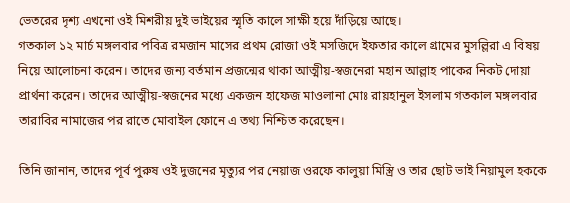ভেতরের দৃশ্য এখনো ওই মিশরীয় দুই ভাইয়ের স্মৃতি কালে সাক্ষী হয়ে দাঁড়িয়ে আছে।
গতকাল ১২ মার্চ মঙ্গলবার পবিত্র রমজান মাসের প্রথম রোজা ওই মসজিদে ইফতার কালে গ্রামের মুসল্লিরা এ বিষয় নিয়ে আলোচনা করেন। তাদের জন্য বর্তমান প্রজন্মের থাকা আত্মীয়-স্বজনেরা মহান আল্লাহ পাকের নিকট দোয়া প্রার্থনা করেন। তাদের আত্মীয়-স্বজনের মধ্যে একজন হাফেজ মাওলানা মোঃ রায়হানুল ইসলাম গতকাল মঙ্গলবার তারাবির নামাজের পর রাতে মোবাইল ফোনে এ তথ্য নিশ্চিত করেছেন।

তিনি জানান, তাদের পূর্ব পুরুষ ওই দুজনের মৃত্যুর পর নেয়াজ ওরফে কালুয়া মিস্ত্রি ও তার ছোট ভাই নিয়ামুল হককে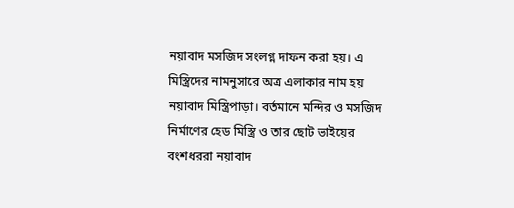নয়াবাদ মসজিদ সংলগ্ন দাফন করা হয়। এ মিস্ত্রিদের নামনুসারে অত্র এলাকার নাম হয় নয়াবাদ মিস্ত্রিপাড়া। বর্তমানে মন্দির ও মসজিদ নির্মাণের হেড মিস্ত্রি ও তার ছোট ভাইয়ের বংশধররা নয়াবাদ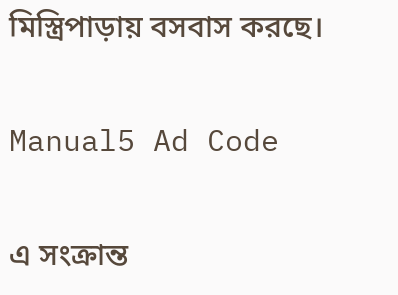মিস্ত্রিপাড়ায় বসবাস করছে।

Manual5 Ad Code

এ সংক্রান্ত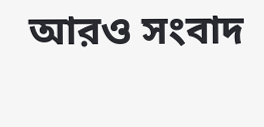আরও সংবাদ